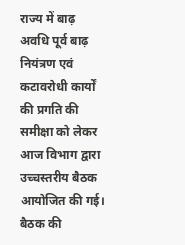राज्य में बाढ़ अवधि पूर्व बाढ़ नियंत्रण एवं कटावरोधी कार्यों की प्रगति की समीक्षा को लेकर आज विभाग द्वारा उच्चस्तरीय बैठक आयोजित की गई। बैठक की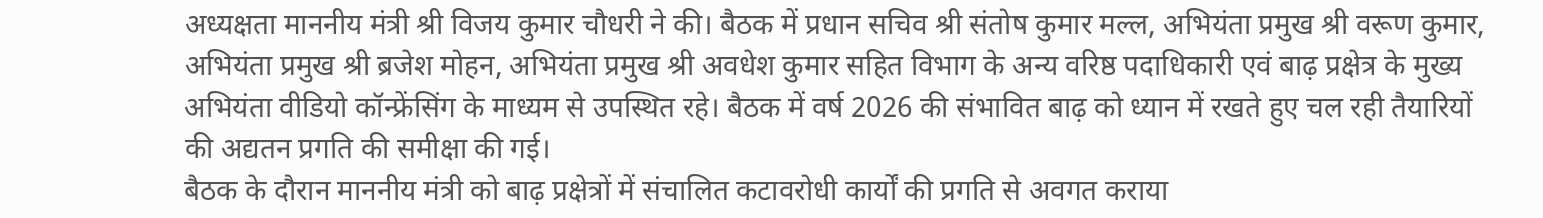अध्यक्षता माननीय मंत्री श्री विजय कुमार चौधरी ने की। बैठक में प्रधान सचिव श्री संतोष कुमार मल्ल, अभियंता प्रमुख श्री वरूण कुमार, अभियंता प्रमुख श्री ब्रजेश मोहन, अभियंता प्रमुख श्री अवधेश कुमार सहित विभाग के अन्य वरिष्ठ पदाधिकारी एवं बाढ़ प्रक्षेत्र के मुख्य अभियंता वीडियो कॉन्फ्रेंसिंग के माध्यम से उपस्थित रहे। बैठक में वर्ष 2026 की संभावित बाढ़ को ध्यान में रखते हुए चल रही तैयारियों की अद्यतन प्रगति की समीक्षा की गई।
बैठक के दौरान माननीय मंत्री को बाढ़ प्रक्षेत्रों में संचालित कटावरोधी कार्यों की प्रगति से अवगत कराया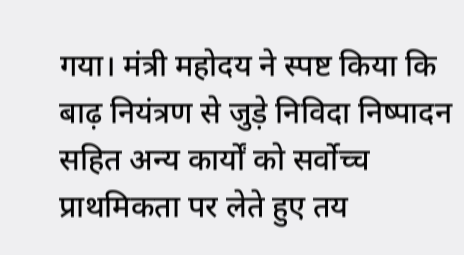गया। मंत्री महोदय ने स्पष्ट किया कि बाढ़ नियंत्रण से जुड़े निविदा निष्पादन सहित अन्य कार्यों को सर्वोच्च प्राथमिकता पर लेते हुए तय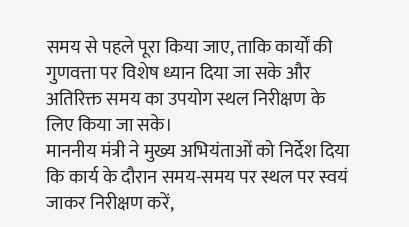समय से पहले पूरा किया जाए, ताकि कार्यों की गुणवत्ता पर विशेष ध्यान दिया जा सके और अतिरिक्त समय का उपयोग स्थल निरीक्षण के लिए किया जा सके।
माननीय मंत्री ने मुख्य अभियंताओं को निर्देश दिया कि कार्य के दौरान समय-समय पर स्थल पर स्वयं जाकर निरीक्षण करें,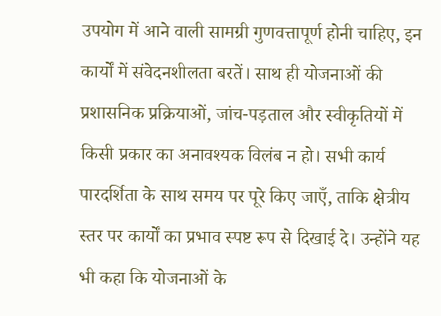उपयोग में आने वाली सामग्री गुणवत्तापूर्ण होनी चाहिए, इन कार्यों में संवेदनशीलता बरतें। साथ ही योजनाओं की प्रशासनिक प्रक्रियाओं, जांच-पड़ताल और स्वीकृतियों में किसी प्रकार का अनावश्यक विलंब न हो। सभी कार्य पारदर्शिता के साथ समय पर पूरे किए जाएँ, ताकि क्षेत्रीय स्तर पर कार्यों का प्रभाव स्पष्ट रूप से दिखाई दे। उन्होंने यह भी कहा कि योजनाओं के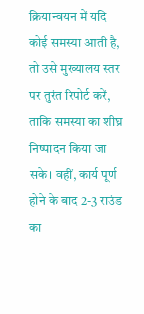क्रियान्वयन में यदि कोई समस्या आती है, तो उसे मुख्यालय स्तर पर तुरंत रिपोर्ट करें, ताकि समस्या का शीघ्र निष्पादन किया जा सके। वहीं, कार्य पूर्ण होने के बाद 2-3 राउंड का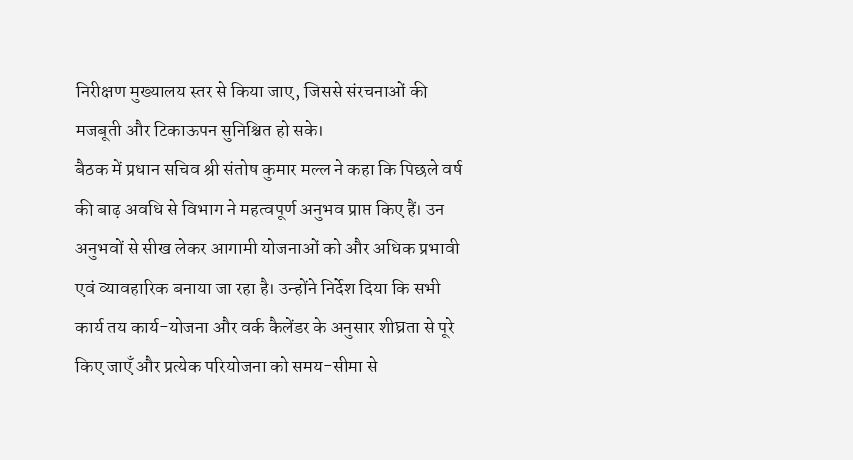निरीक्षण मुख्यालय स्तर से किया जाए, जिससे संरचनाओं की मजबूती और टिकाऊपन सुनिश्चित हो सके।
बैठक में प्रधान सचिव श्री संतोष कुमार मल्ल ने कहा कि पिछले वर्ष की बाढ़ अवधि से विभाग ने महत्वपूर्ण अनुभव प्राप्त किए हैं। उन अनुभवों से सीख लेकर आगामी योजनाओं को और अधिक प्रभावी एवं व्यावहारिक बनाया जा रहा है। उन्होंने निर्देश दिया कि सभी कार्य तय कार्य-योजना और वर्क कैलेंडर के अनुसार शीघ्रता से पूरे किए जाएँ और प्रत्येक परियोजना को समय-सीमा से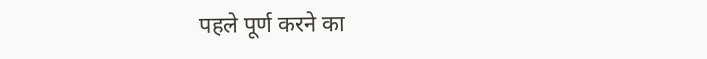पहले पूर्ण करने का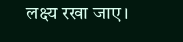लक्ष्य रखा जाए।